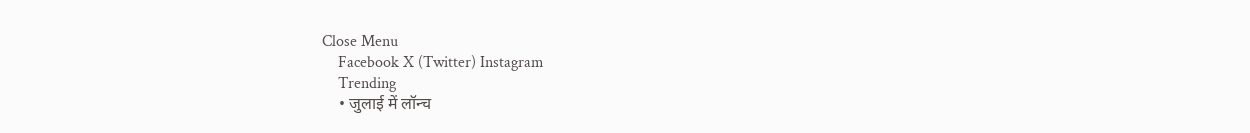Close Menu
    Facebook X (Twitter) Instagram
    Trending
    • जुलाई में लॉन्च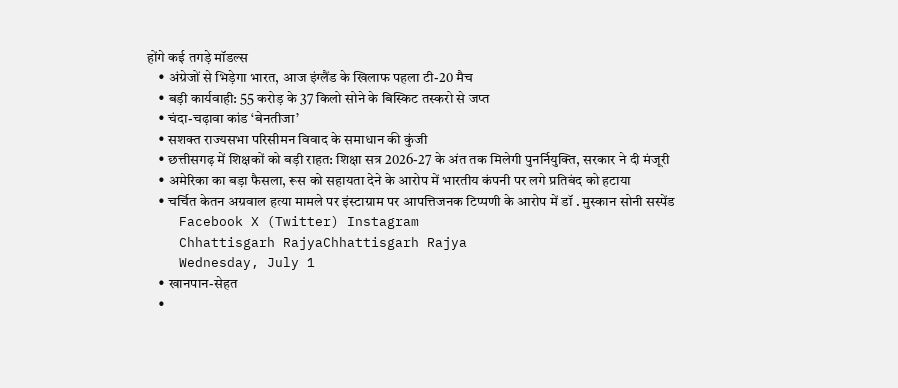होंगे कई तगड़े मॉडल्स
    • अंग्रेजों से भिड़ेगा भारत, आज इंग्लैंड के खिलाफ पहला टी-20 मैच
    • बड़ी कार्यवाही: 55 करोड़ के 37 किलो सोने के बिस्किट तस्करो से जप्त
    • चंदा-चढ़ावा कांड ‘बेनतीजा’
    • सशक्त राज्यसभा परिसीमन विवाद के समाधान की कुंजी
    • छत्तीसगढ़ में शिक्षकों को बड़ी राहत: शिक्षा सत्र 2026-27 के अंत तक मिलेगी पुनर्नियुक्ति, सरकार ने दी मंजूरी
    • अमेरिका का बड़ा फैसला, रूस को सहायता देने के आरोप में भारतीय कंपनी पर लगे प्रतिबंद को हटाया
    • चर्चित केतन अग्रवाल हत्या मामले पर इंस्टाग्राम पर आपत्तिजनक टिप्पणी के आरोप में डॉ . मुस्कान सोनी सस्पेंड
    Facebook X (Twitter) Instagram
    Chhattisgarh RajyaChhattisgarh Rajya
    Wednesday, July 1
    • खानपान-सेहत
    •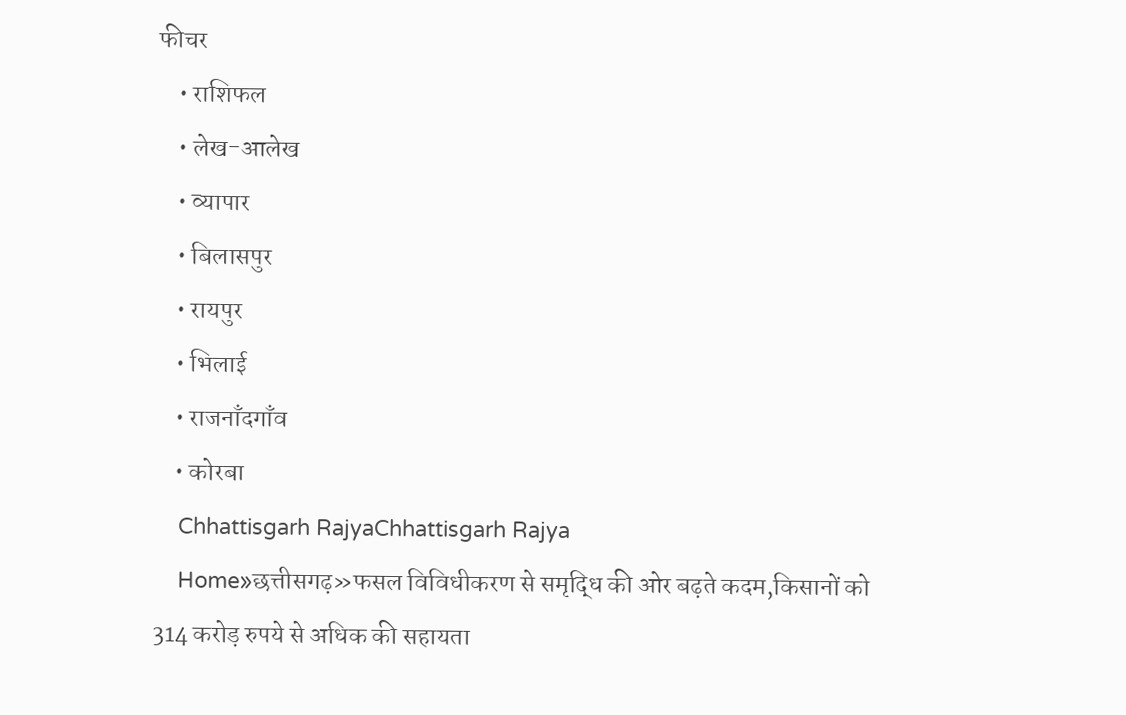फीचर
    • राशिफल
    • लेख-आलेख
    • व्यापार
    • बिलासपुर
    • रायपुर
    • भिलाई
    • राजनाँदगाँव
    • कोरबा
    Chhattisgarh RajyaChhattisgarh Rajya
    Home»छत्तीसगढ़»फसल विविधीकरण से समृद्धि की ओर बढ़ते कदम,किसानों को 314 करोड़ रुपये से अधिक की सहायता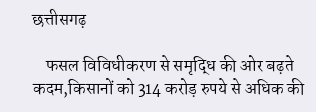छत्तीसगढ़

    फसल विविधीकरण से समृद्धि की ओर बढ़ते कदम,किसानों को 314 करोड़ रुपये से अधिक की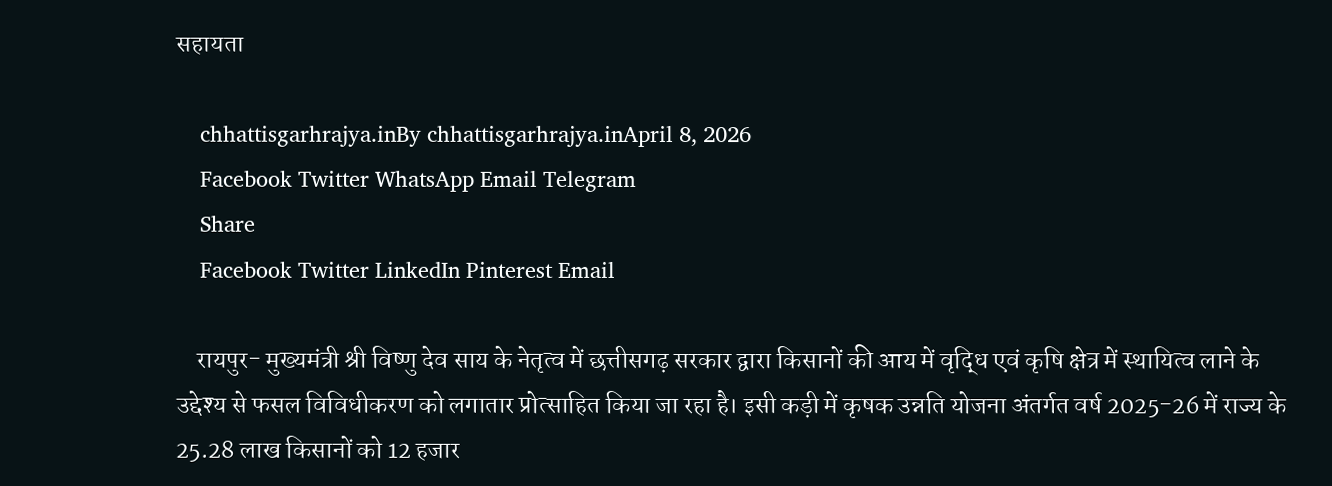सहायता

    chhattisgarhrajya.inBy chhattisgarhrajya.inApril 8, 2026
    Facebook Twitter WhatsApp Email Telegram
    Share
    Facebook Twitter LinkedIn Pinterest Email

    रायपुर- मुख्यमंत्री श्री विष्णु देव साय के नेतृत्व में छत्तीसगढ़ सरकार द्वारा किसानों की आय में वृद्धि एवं कृषि क्षेत्र में स्थायित्व लाने के उद्देश्य से फसल विविधीकरण को लगातार प्रोत्साहित किया जा रहा है। इसी कड़ी में कृषक उन्नति योजना अंतर्गत वर्ष 2025-26 में राज्य के 25.28 लाख किसानों को 12 हजार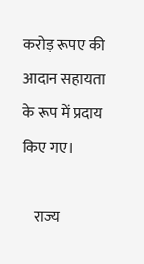करोड़ रूपए की आदान सहायता के रूप में प्रदाय किए गए।

    राज्य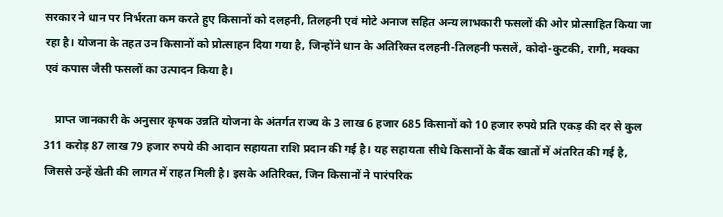सरकार ने धान पर निर्भरता कम करते हुए किसानों को दलहनी, तिलहनी एवं मोटे अनाज सहित अन्य लाभकारी फसलों की ओर प्रोत्साहित किया जा रहा है। योजना के तहत उन किसानों को प्रोत्साहन दिया गया है, जिन्होंने धान के अतिरिक्त दलहनी-तिलहनी फसलें, कोदो-कुटकी, रागी, मक्का एवं कपास जैसी फसलों का उत्पादन किया है।

    प्राप्त जानकारी के अनुसार कृषक उन्नति योजना के अंतर्गत राज्य के 3 लाख 6 हजार 685 किसानों को 10 हजार रुपये प्रति एकड़ की दर से कुल 311 करोड़ 87 लाख 79 हजार रुपये की आदान सहायता राशि प्रदान की गई है। यह सहायता सीधे किसानों के बैंक खातों में अंतरित की गई है, जिससे उन्हें खेती की लागत में राहत मिली है। इसके अतिरिक्त, जिन किसानों ने पारंपरिक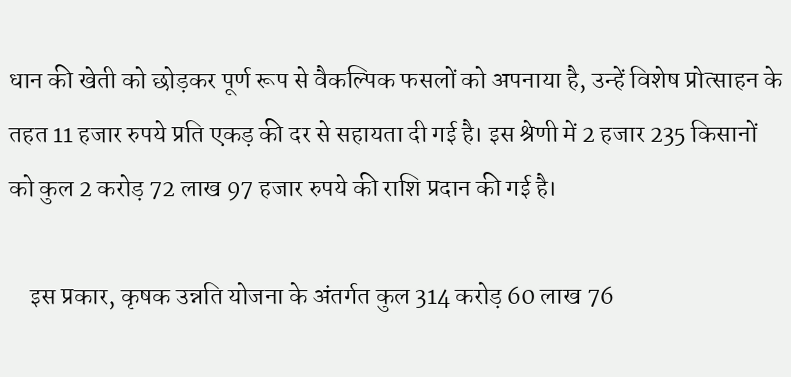धान की खेती को छोड़कर पूर्ण रूप से वैकल्पिक फसलों को अपनाया है, उन्हें विशेष प्रोत्साहन के तहत 11 हजार रुपये प्रति एकड़ की दर से सहायता दी गई है। इस श्रेणी में 2 हजार 235 किसानों को कुल 2 करोड़ 72 लाख 97 हजार रुपये की राशि प्रदान की गई है।

    इस प्रकार, कृषक उन्नति योजना के अंतर्गत कुल 314 करोड़ 60 लाख 76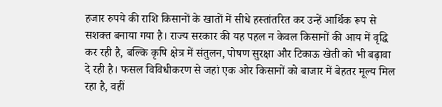हजार रुपये की राशि किसानों के खातों में सीधे हस्तांतरित कर उन्हें आर्थिक रूप से सशक्त बनाया गया है। राज्य सरकार की यह पहल न केवल किसानों की आय में वृद्धि कर रही है, बल्कि कृषि क्षेत्र में संतुलन, पोषण सुरक्षा और टिकाऊ खेती को भी बढ़ावा दे रही है। फसल विविधीकरण से जहां एक ओर किसानों को बाजार में बेहतर मूल्य मिल रहा है, वहीं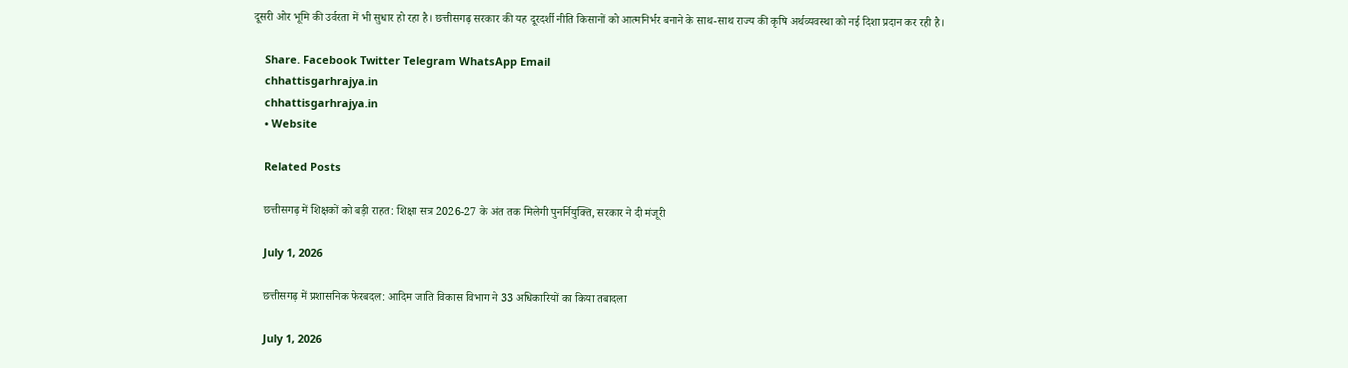दूसरी ओर भूमि की उर्वरता में भी सुधार हो रहा है। छत्तीसगढ़ सरकार की यह दूरदर्शी नीति किसानों को आत्मनिर्भर बनाने के साथ-साथ राज्य की कृषि अर्थव्यवस्था को नई दिशा प्रदान कर रही है।

    Share. Facebook Twitter Telegram WhatsApp Email
    chhattisgarhrajya.in
    chhattisgarhrajya.in
    • Website

    Related Posts

    छत्तीसगढ़ में शिक्षकों को बड़ी राहत: शिक्षा सत्र 2026-27 के अंत तक मिलेगी पुनर्नियुक्ति, सरकार ने दी मंजूरी

    July 1, 2026

    छत्तीसगढ़ में प्रशासनिक फेरबदल: आदिम जाति विकास विभाग ने 33 अधिकारियों का किया तबादला

    July 1, 2026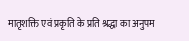मातृशक्ति एवं प्रकृति के प्रति श्रद्धा का अनुपम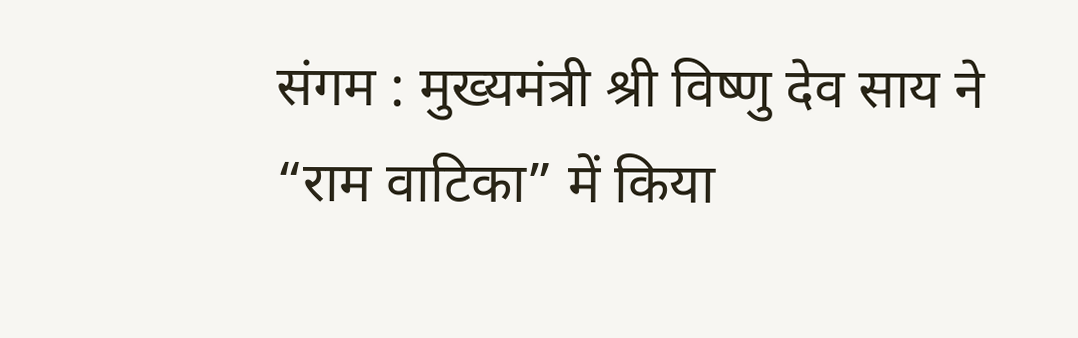संगम : मुख्यमंत्री श्री विष्णु देव साय ने “राम वाटिका” में किया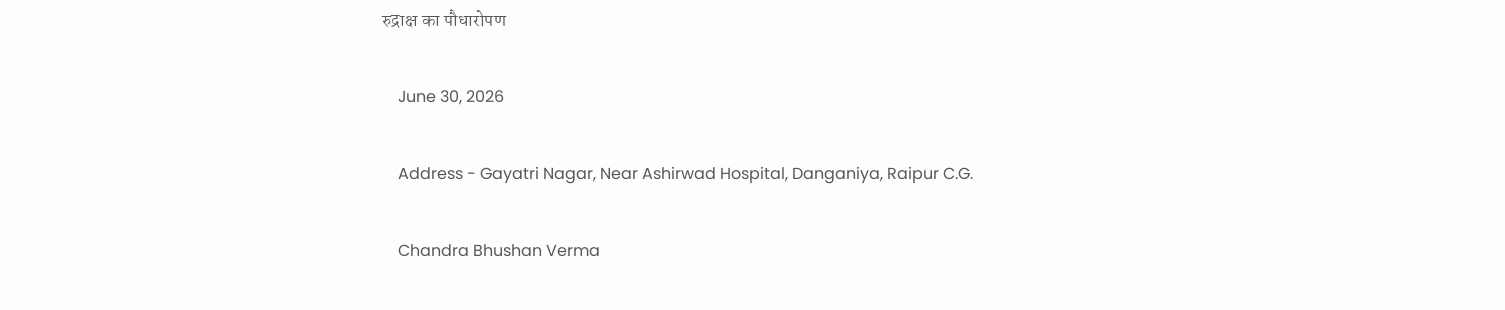रुद्राक्ष का पौधारोपण

    June 30, 2026

    Address - Gayatri Nagar, Near Ashirwad Hospital, Danganiya, Raipur C.G.

    Chandra Bhushan Verma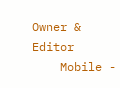Owner & Editor
    Mobile -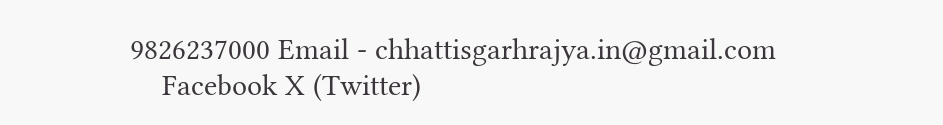9826237000 Email - chhattisgarhrajya.in@gmail.com
    Facebook X (Twitter)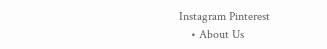Instagram Pinterest
    • About Us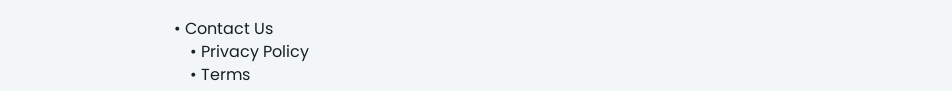• Contact Us
    • Privacy Policy
    • Terms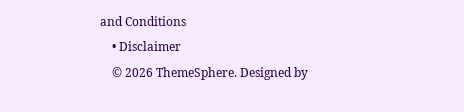and Conditions
    • Disclaimer
    © 2026 ThemeSphere. Designed by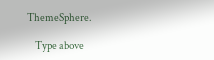ThemeSphere.

    Type above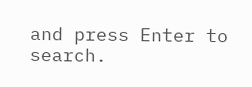and press Enter to search.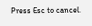Press Esc to cancel.